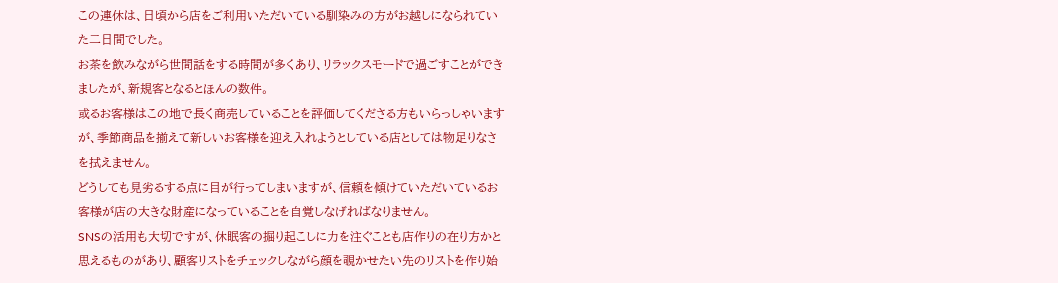この連休は、日頃から店をご利用いただいている馴染みの方がお越しになられていた二日間でした。
お茶を飲みながら世間話をする時間が多くあり、リラックスモードで過ごすことができましたが、新規客となるとほんの数件。
或るお客様はこの地で長く商売していることを評価してくださる方もいらっしゃいますが、季節商品を揃えて新しいお客様を迎え入れようとしている店としては物足りなさを拭えません。
どうしても見劣るする点に目が行ってしまいますが、信頼を傾けていただいているお客様が店の大きな財産になっていることを自覚しなげればなりません。
SNSの活用も大切ですが、休眠客の掘り起こしに力を注ぐことも店作りの在り方かと思えるものがあり、顧客リストをチェックしながら顔を覗かせたい先のリストを作り始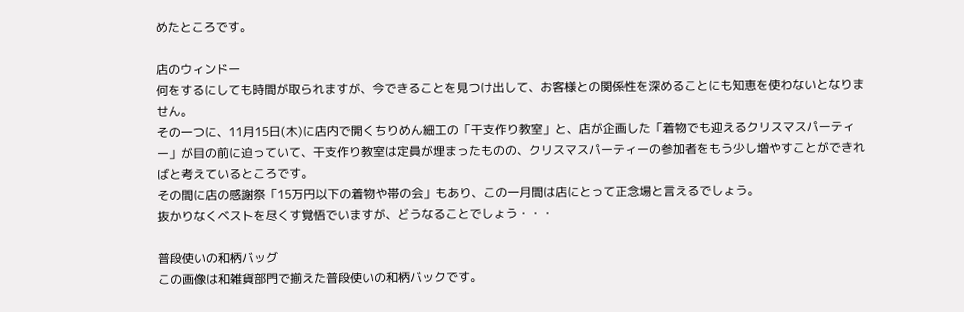めたところです。

店のウィンドー
何をするにしても時間が取られますが、今できることを見つけ出して、お客様との関係性を深めることにも知恵を使わないとなりません。
その一つに、11月15日(木)に店内で開くちりめん細工の「干支作り教室」と、店が企画した「着物でも迎えるクリスマスパーティー」が目の前に迫っていて、干支作り教室は定員が埋まったものの、クリスマスパーティーの参加者をもう少し増やすことができればと考えているところです。
その間に店の感謝祭「15万円以下の着物や帯の会」もあり、この一月間は店にとって正念場と言えるでしょう。
抜かりなくベストを尽くす覚悟でいますが、どうなることでしょう・・・

普段使いの和柄バッグ
この画像は和雑貨部門で揃えた普段使いの和柄バックです。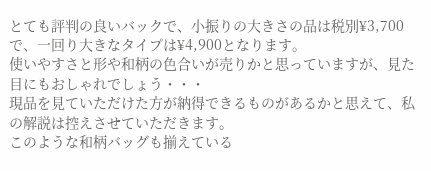とても評判の良いバックで、小振りの大きさの品は税別¥3,700で、一回り大きなタイプは¥4,900となります。
使いやすさと形や和柄の色合いが売りかと思っていますが、見た目にもおしゃれでしょう・・・
現品を見ていただけた方が納得できるものがあるかと思えて、私の解説は控えさせていただきます。
このような和柄バッグも揃えている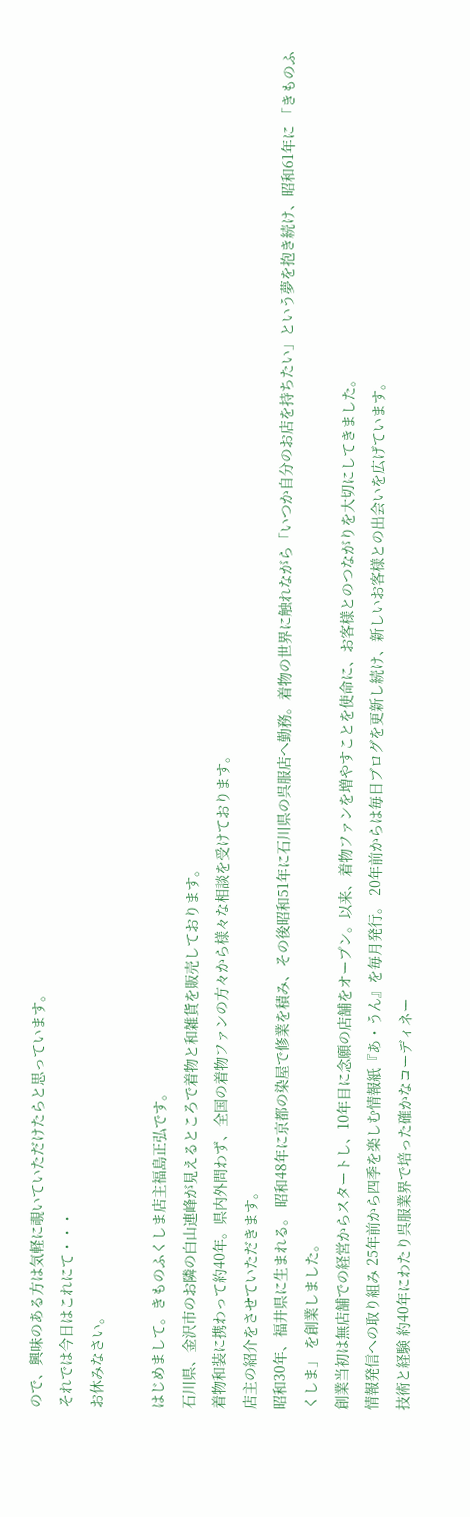ので、興味のある方は気軽に覗いていただけたらと思っています。
それでは今日はこれにて・・・
お休みなさい。

はじめまして。きものふくしま店主福島正弘です。
石川県、金沢市のお隣の白山連峰が見えるところで着物と和雑貨を販売しております。
着物和装に携わって約40年。県内外問わず、全国の着物ファンの方々から様々な相談を受けております。
店主の紹介をさせていただきます。
昭和30年、福井県に生まれる。 昭和48年に京都の染屋で修業を積み、その後昭和51年に石川県の呉服店へ勤務。着物の世界に触れながら「いつか自分のお店を持ちたい」という夢を抱き続け、昭和61年に 「きものふくしま」 を創業しました。
創業当初は無店舗での経営からスタートし、10年目に念願の店舗をオープン。以来、着物ファンを増やすことを使命に、お客様とのつながりを大切にしてきました。
情報発信への取り組み 25年前から四季を楽しむ情報紙『あ・うん』を毎月発行。 20年前からは毎日ブログを更新し続け、新しいお客様との出会いを広げています。
技術と経験 約40年にわたり呉服業界で培った確かなコーディネー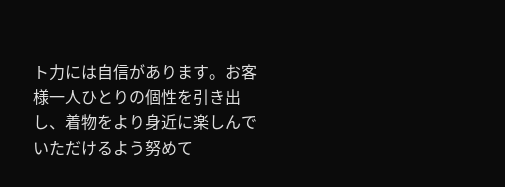ト力には自信があります。お客様一人ひとりの個性を引き出し、着物をより身近に楽しんでいただけるよう努めて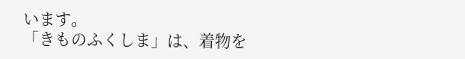います。
「きものふくしま」は、着物を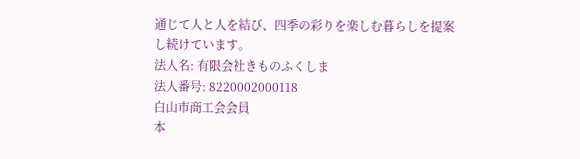通じて人と人を結び、四季の彩りを楽しむ暮らしを提案し続けています。
法人名: 有限会社きものふくしま
法人番号: 8220002000118
白山市商工会会員
本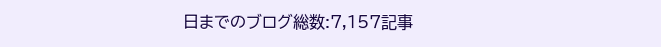日までのブログ総数:7,157記事